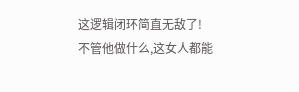这逻辑闭环简直无敌了!
不管他做什么,这女人都能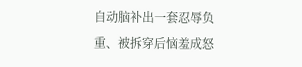自动脑补出一套忍辱负重、被拆穿后恼羞成怒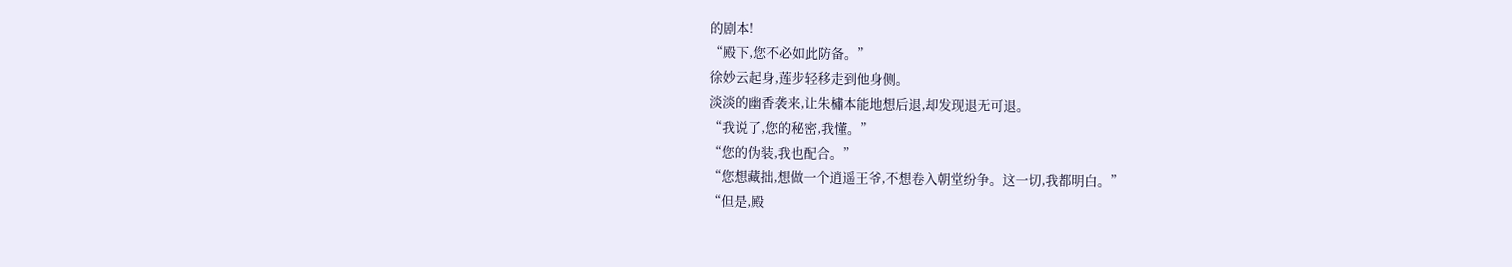的剧本!
“殿下,您不必如此防备。”
徐妙云起身,莲步轻移走到他身侧。
淡淡的幽香袭来,让朱橚本能地想后退,却发现退无可退。
“我说了,您的秘密,我懂。”
“您的伪装,我也配合。”
“您想藏拙,想做一个逍遥王爷,不想卷入朝堂纷争。这一切,我都明白。”
“但是,殿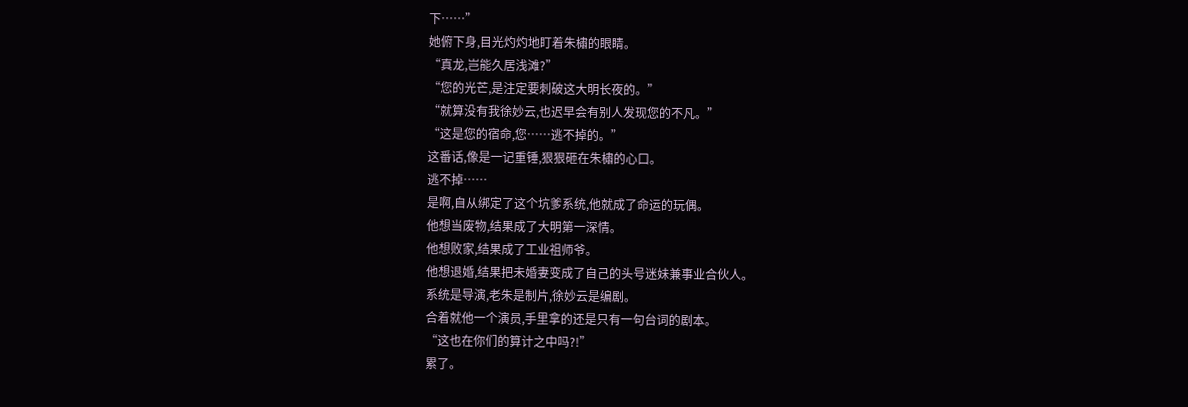下……”
她俯下身,目光灼灼地盯着朱橚的眼睛。
“真龙,岂能久居浅滩?”
“您的光芒,是注定要刺破这大明长夜的。”
“就算没有我徐妙云,也迟早会有别人发现您的不凡。”
“这是您的宿命,您……逃不掉的。”
这番话,像是一记重锤,狠狠砸在朱橚的心口。
逃不掉……
是啊,自从绑定了这个坑爹系统,他就成了命运的玩偶。
他想当废物,结果成了大明第一深情。
他想败家,结果成了工业祖师爷。
他想退婚,结果把未婚妻变成了自己的头号迷妹兼事业合伙人。
系统是导演,老朱是制片,徐妙云是编剧。
合着就他一个演员,手里拿的还是只有一句台词的剧本。
“这也在你们的算计之中吗?!”
累了。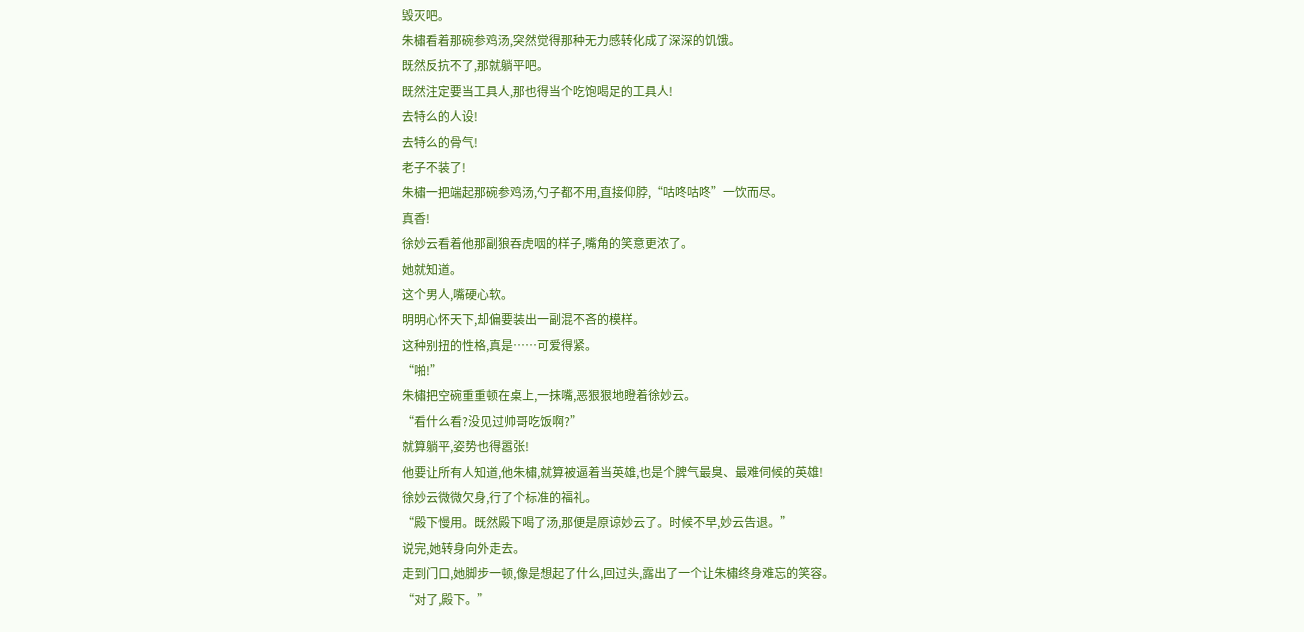毁灭吧。
朱橚看着那碗参鸡汤,突然觉得那种无力感转化成了深深的饥饿。
既然反抗不了,那就躺平吧。
既然注定要当工具人,那也得当个吃饱喝足的工具人!
去特么的人设!
去特么的骨气!
老子不装了!
朱橚一把端起那碗参鸡汤,勺子都不用,直接仰脖,“咕咚咕咚”一饮而尽。
真香!
徐妙云看着他那副狼吞虎咽的样子,嘴角的笑意更浓了。
她就知道。
这个男人,嘴硬心软。
明明心怀天下,却偏要装出一副混不吝的模样。
这种别扭的性格,真是……可爱得紧。
“啪!”
朱橚把空碗重重顿在桌上,一抹嘴,恶狠狠地瞪着徐妙云。
“看什么看?没见过帅哥吃饭啊?”
就算躺平,姿势也得嚣张!
他要让所有人知道,他朱橚,就算被逼着当英雄,也是个脾气最臭、最难伺候的英雄!
徐妙云微微欠身,行了个标准的福礼。
“殿下慢用。既然殿下喝了汤,那便是原谅妙云了。时候不早,妙云告退。”
说完,她转身向外走去。
走到门口,她脚步一顿,像是想起了什么,回过头,露出了一个让朱橚终身难忘的笑容。
“对了,殿下。”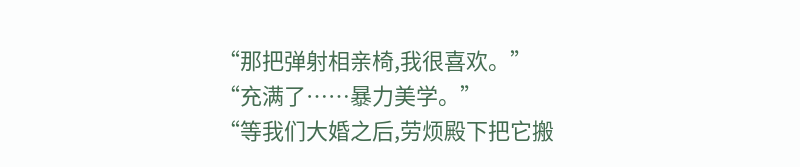“那把弹射相亲椅,我很喜欢。”
“充满了……暴力美学。”
“等我们大婚之后,劳烦殿下把它搬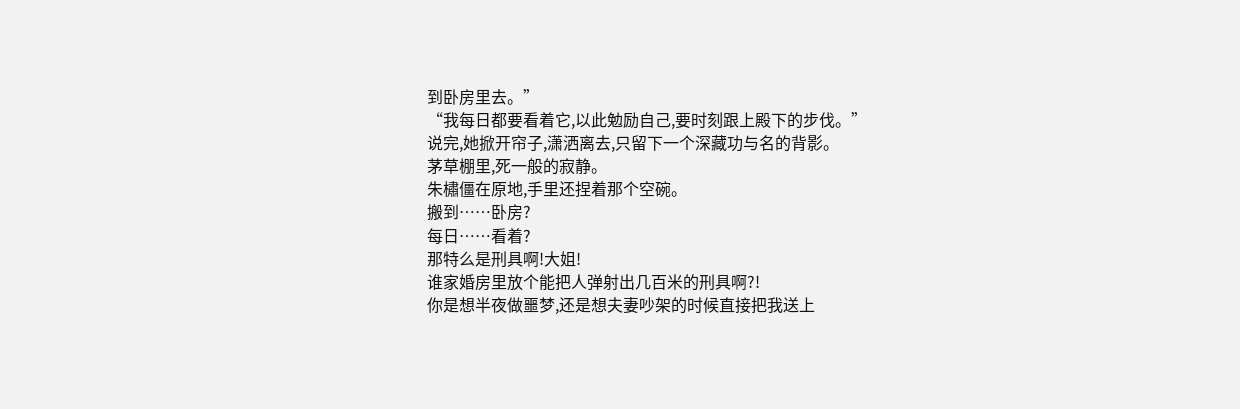到卧房里去。”
“我每日都要看着它,以此勉励自己,要时刻跟上殿下的步伐。”
说完,她掀开帘子,潇洒离去,只留下一个深藏功与名的背影。
茅草棚里,死一般的寂静。
朱橚僵在原地,手里还捏着那个空碗。
搬到……卧房?
每日……看着?
那特么是刑具啊!大姐!
谁家婚房里放个能把人弹射出几百米的刑具啊?!
你是想半夜做噩梦,还是想夫妻吵架的时候直接把我送上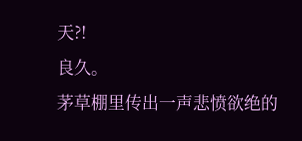天?!
良久。
茅草棚里传出一声悲愤欲绝的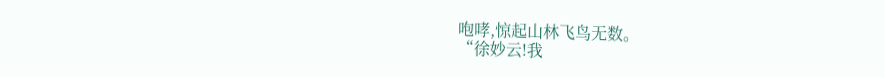咆哮,惊起山林飞鸟无数。
“徐妙云!我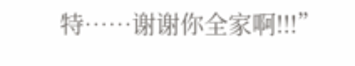特……谢谢你全家啊!!!”